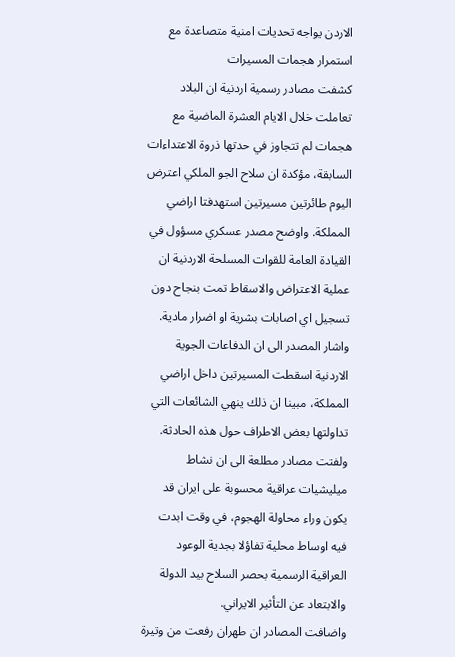الاردن يواجه تحديات امنية متصاعدة مع استمرار هجمات المسيرات
كشفت مصادر رسمية اردنية ان البلاد تعاملت خلال الايام العشرة الماضية مع هجمات لم تتجاوز في حدتها ذروة الاعتداءات السابقة، مؤكدة ان سلاح الجو الملكي اعترض اليوم طائرتين مسيرتين استهدفتا اراضي المملكة. واوضح مصدر عسكري مسؤول في القيادة العامة للقوات المسلحة الاردنية ان عملية الاعتراض والاسقاط تمت بنجاح دون تسجيل اي اصابات بشرية او اضرار مادية.
واشار المصدر الى ان الدفاعات الجوية الاردنية اسقطت المسيرتين داخل اراضي المملكة، مبينا ان ذلك ينهي الشائعات التي تداولتها بعض الاطراف حول هذه الحادثة. ولفتت مصادر مطلعة الى ان نشاط ميليشيات عراقية محسوبة على ايران قد يكون وراء محاولة الهجوم، في وقت ابدت فيه اوساط محلية تفاؤلا بجدية الوعود العراقية الرسمية بحصر السلاح بيد الدولة والابتعاد عن التأثير الايراني.
واضافت المصادر ان طهران رفعت من وتيرة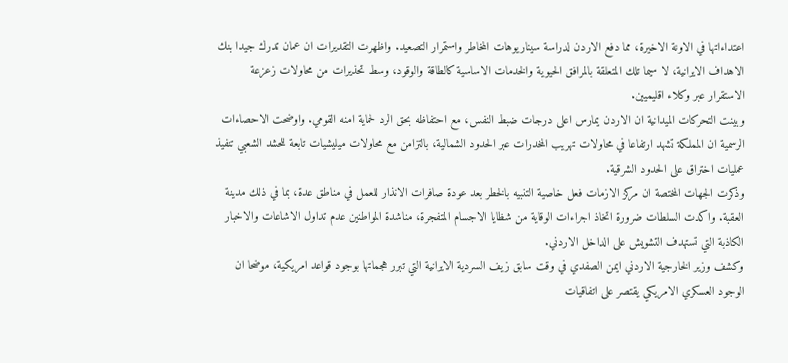اعتداءاتها في الاونة الاخيرة، مما دفع الاردن لدراسة سيناريوهات المخاطر واستمرار التصعيد. واظهرت التقديرات ان عمان تدرك جيدا بنك الاهداف الايرانية، لا سيما تلك المتعلقة بالمرافق الحيوية والخدمات الاساسية كالطاقة والوقود، وسط تحذيرات من محاولات زعزعة الاستقرار عبر وكلاء اقليميين.
وبينت التحركات الميدانية ان الاردن يمارس اعلى درجات ضبط النفس، مع احتفاظه بحق الرد لحماية امنه القومي. واوضحت الاحصاءات الرسمية ان المملكة تشهد ارتفاعا في محاولات تهريب المخدرات عبر الحدود الشمالية، بالتزامن مع محاولات ميليشيات تابعة للحشد الشعبي تنفيذ عمليات اختراق على الحدود الشرقية.
وذكرت الجهات المختصة ان مركز الازمات فعل خاصية التنبيه بالخطر بعد عودة صافرات الانذار للعمل في مناطق عدة، بما في ذلك مدينة العقبة. واكدت السلطات ضرورة اتخاذ اجراءات الوقاية من شظايا الاجسام المتفجرة، مناشدة المواطنين عدم تداول الاشاعات والاخبار الكاذبة التي تستهدف التشويش على الداخل الاردني.
وكشف وزير الخارجية الاردني ايمن الصفدي في وقت سابق زيف السردية الايرانية التي تبرر هجماتها بوجود قواعد امريكية، موضحا ان الوجود العسكري الامريكي يقتصر على اتفاقيات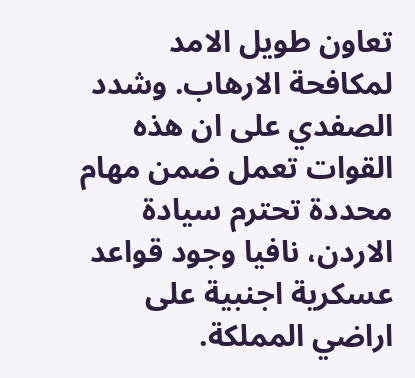تعاون طويل الامد لمكافحة الارهاب. وشدد الصفدي على ان هذه القوات تعمل ضمن مهام محددة تحترم سيادة الاردن، نافيا وجود قواعد عسكرية اجنبية على اراضي المملكة.